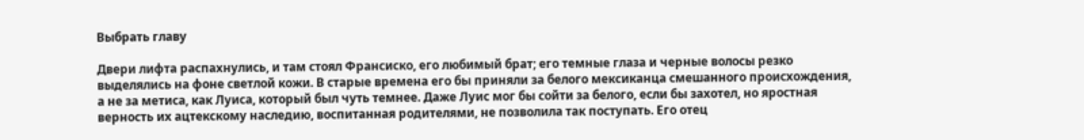Выбрать главу

Двери лифта распахнулись, и там стоял Франсиско, его любимый брат; его темные глаза и черные волосы резко выделялись на фоне светлой кожи. В старые времена его бы приняли за белого мексиканца смешанного происхождения, а не за метиса, как Луиса, который был чуть темнее. Даже Луис мог бы сойти за белого, если бы захотел, но яростная верность их ацтекскому наследию, воспитанная родителями, не позволила так поступать. Его отец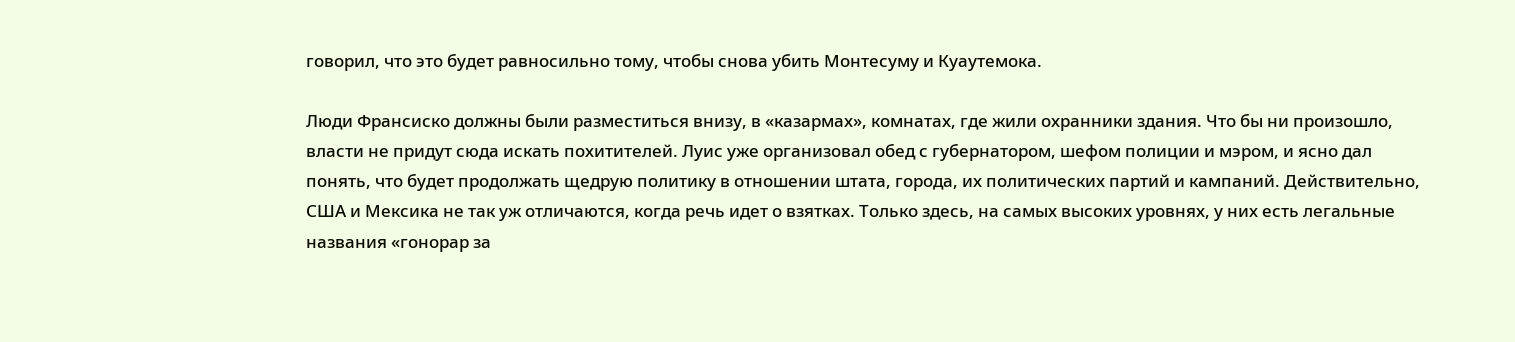говорил, что это будет равносильно тому, чтобы снова убить Монтесуму и Куаутемока.

Люди Франсиско должны были разместиться внизу, в «казармах», комнатах, где жили охранники здания. Что бы ни произошло, власти не придут сюда искать похитителей. Луис уже организовал обед с губернатором, шефом полиции и мэром, и ясно дал понять, что будет продолжать щедрую политику в отношении штата, города, их политических партий и кампаний. Действительно, США и Мексика не так уж отличаются, когда речь идет о взятках. Только здесь, на самых высоких уровнях, у них есть легальные названия «гонорар за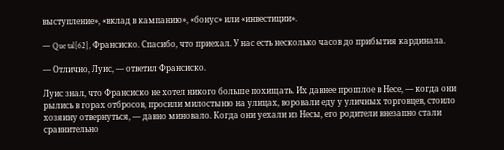выступление», «вклад в кампанию», «бонус» или «инвестиции».

— Que tal[62], Франсиско. Спасибо, что приехал. У нас есть несколько часов до прибытия кардинала.

— Отлично, Луис, — ответил Франсиско.

Луис знал, что Франсиско не хотел никого больше похищать. Их давнее прошлое в Несе, — когда они рылись в горах отбросов, просили милостыню на улицах, воровали еду у уличных торговцев, стоило хозяину отвернуться, — давно миновало. Когда они уехали из Несы, его родители внезапно стали сравнительно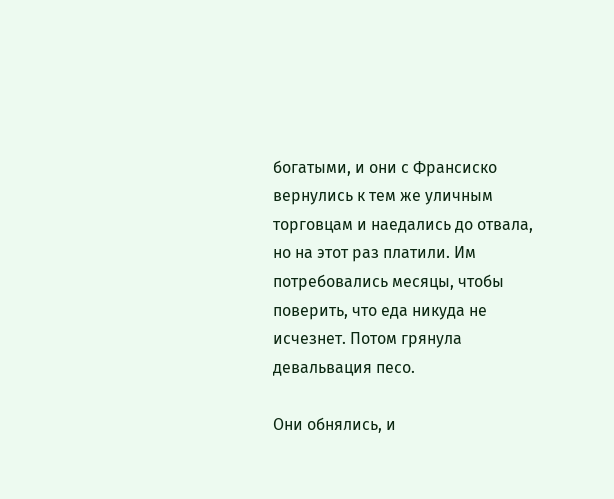богатыми, и они с Франсиско вернулись к тем же уличным торговцам и наедались до отвала, но на этот раз платили. Им потребовались месяцы, чтобы поверить, что еда никуда не исчезнет. Потом грянула девальвация песо.

Они обнялись, и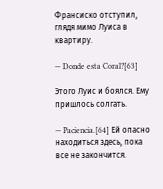Франсиско отступил, глядя мимо Луиса в квартиру.

— Donde esta Coral?[63]

Этого Луис и боялся. Ему пришлось солгать.

— Paciencia.[64] Ей опасно находиться здесь, пока все не закончится.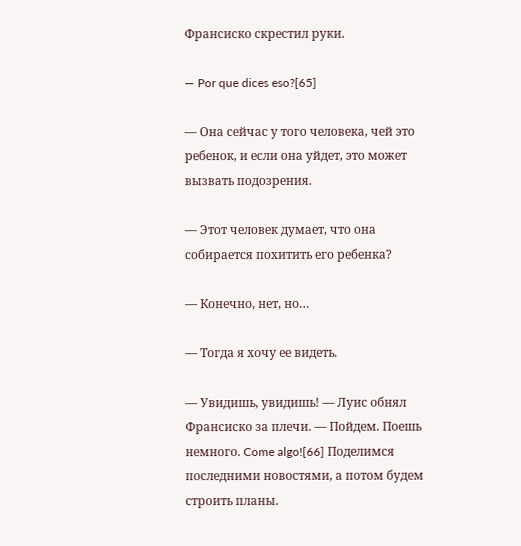Франсиско скрестил руки.

— Por que dices eso?[65]

— Она сейчас у того человека, чей это ребенок, и если она уйдет, это может вызвать подозрения.

— Этот человек думает, что она собирается похитить его ребенка?

— Конечно, нет, но…

— Тогда я хочу ее видеть.

— Увидишь, увидишь! — Луис обнял Франсиско за плечи. — Пойдем. Поешь немного. Come algo![66] Поделимся последними новостями, а потом будем строить планы.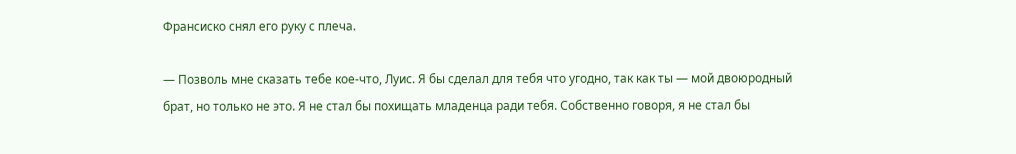Франсиско снял его руку с плеча.

— Позволь мне сказать тебе кое-что, Луис. Я бы сделал для тебя что угодно, так как ты — мой двоюродный брат, но только не это. Я не стал бы похищать младенца ради тебя. Собственно говоря, я не стал бы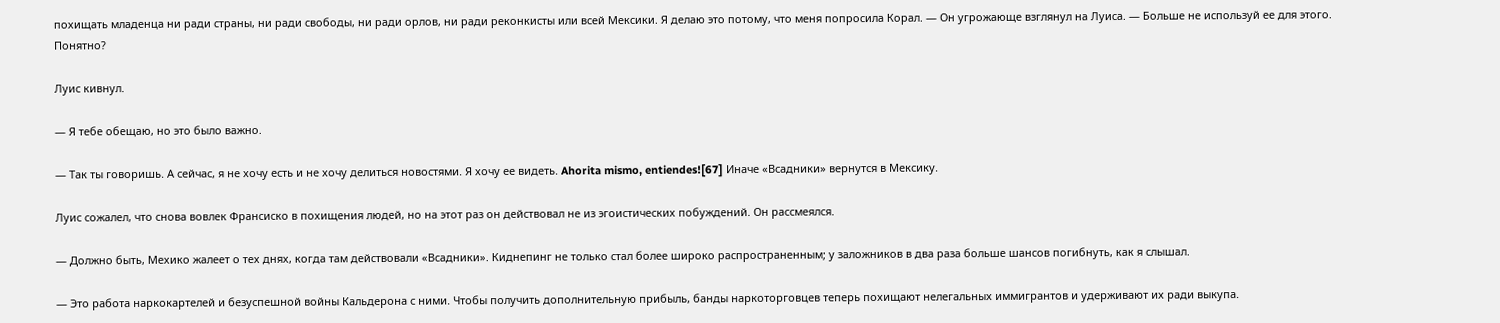похищать младенца ни ради страны, ни ради свободы, ни ради орлов, ни ради реконкисты или всей Мексики. Я делаю это потому, что меня попросила Корал. — Он угрожающе взглянул на Луиса. — Больше не используй ее для этого. Понятно?

Луис кивнул.

— Я тебе обещаю, но это было важно.

— Так ты говоришь. А сейчас, я не хочу есть и не хочу делиться новостями. Я хочу ее видеть. Ahorita mismo, entiendes![67] Иначе «Всадники» вернутся в Мексику.

Луис сожалел, что снова вовлек Франсиско в похищения людей, но на этот раз он действовал не из эгоистических побуждений. Он рассмеялся.

— Должно быть, Мехико жалеет о тех днях, когда там действовали «Всадники». Киднепинг не только стал более широко распространенным; у заложников в два раза больше шансов погибнуть, как я слышал.

— Это работа наркокартелей и безуспешной войны Кальдерона с ними. Чтобы получить дополнительную прибыль, банды наркоторговцев теперь похищают нелегальных иммигрантов и удерживают их ради выкупа.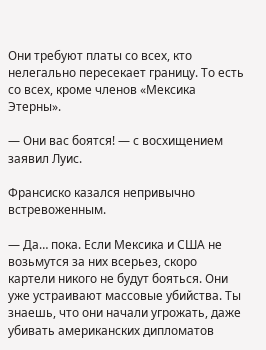Они требуют платы со всех, кто нелегально пересекает границу. То есть со всех, кроме членов «Мексика Этерны».

— Они вас боятся! — с восхищением заявил Луис.

Франсиско казался непривычно встревоженным.

— Да… пока. Если Мексика и США не возьмутся за них всерьез, скоро картели никого не будут бояться. Они уже устраивают массовые убийства. Ты знаешь, что они начали угрожать, даже убивать американских дипломатов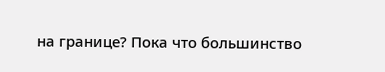на границе? Пока что большинство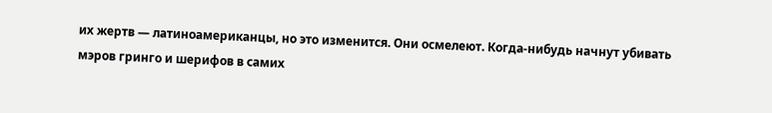их жертв — латиноамериканцы, но это изменится. Они осмелеют. Когда-нибудь начнут убивать мэров гринго и шерифов в самих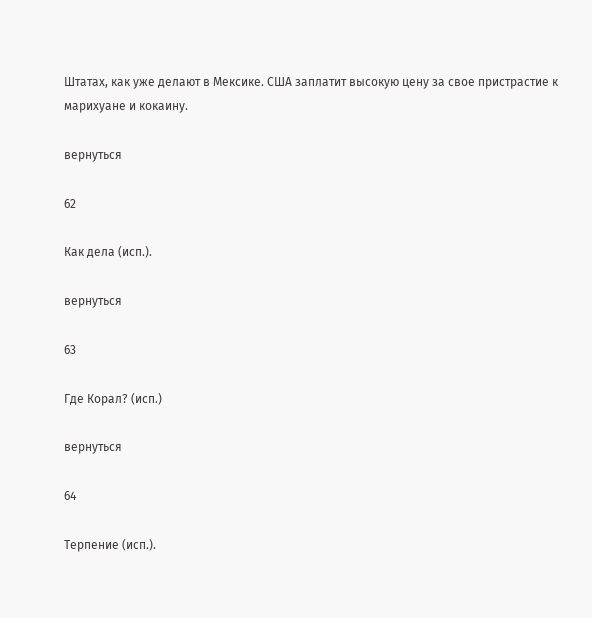Штатах, как уже делают в Мексике. США заплатит высокую цену за свое пристрастие к марихуане и кокаину.

вернуться

62

Как дела (исп.).

вернуться

63

Где Корал? (исп.)

вернуться

64

Терпение (исп.).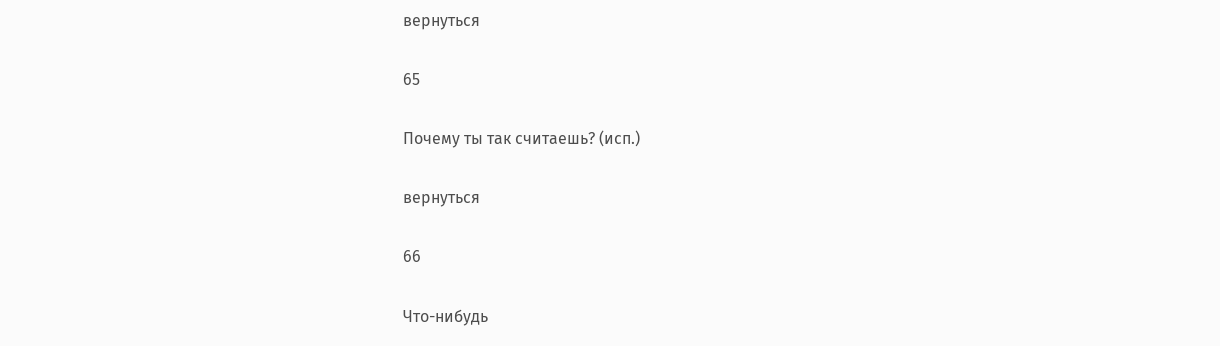вернуться

65

Почему ты так считаешь? (исп.)

вернуться

66

Что-нибудь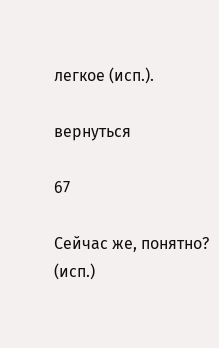легкое (исп.).

вернуться

67

Сейчас же, понятно? (исп.)